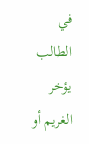في الطالب يؤخر الغريم أو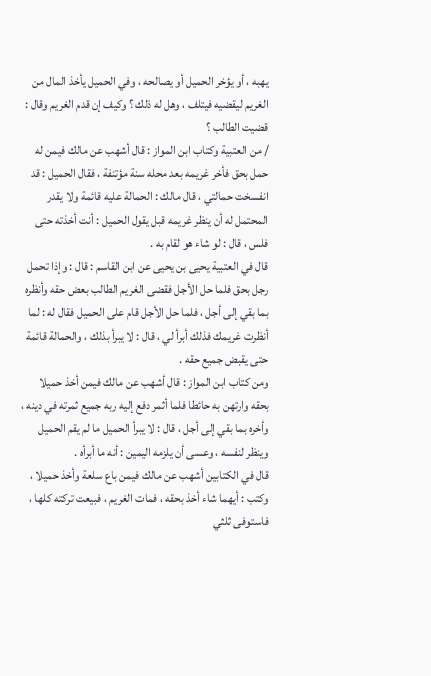يهبه ، أو يؤخر الحميل أو يصالحه ، وفي الحميل يأخذ المال من الغريم ليقضيه فيتلف ، وهل له ذلك ؟ وكيف إن قدم الغريم وقال : قضيت الطالب ؟
/ من العتبية وكتاب ابن المواز : قال أشهب عن مالك فيمن له حمل بحق فأخر غريمه بعد محله سنة مؤتنفة ، فقال الحميل : قد انفسخت حمالتي ، قال مالك : الحمالة عليه قائمة ولا يقدر المحتمل له أن ينظر غريمه قبل يقول الحميل : أنت أخذته حتى فلس ، قال : لو شاء هو لقام به .
قال في العتبية يحيى بن يحيى عن ابن القاسم : قال : وإذا تحمل رجل بحق فلما حل الأجل فقضى الغريم الطالب بعض حقه وأنظره بما بقي إلى أجل ، فلما حل الأجل قام على الحميل فقال له : لما أنظرت غريمك فذلك أبرأ لي ، قال : لا يبرأ بذلك ، والحمالة قائمة حتى يقبض جميع حقه .
ومن كتاب ابن المواز : قال أشهب عن مالك فيمن أخذ حميلا بحقه وارتهن به حائطا فلما أثمر دفع إليه ربه جميع ثمرته في دينه ، وأخره بما بقي إلى أجل ، قال : لا يبرأ الحميل ما لم يقم الحميل وينظر لنفسه ، وعسى أن يلزمه اليمين : أنه ما أبرأه .
قال في الكتابين أشهب عن مالك فيمن باع سلعة وأخذ حميلا ، وكتب : أيهما شاء أخذ بحقه ، فمات الغريم ، فبيعت تركته كلها ، فاستوفى ثلثي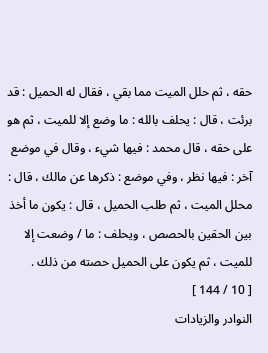حقه ، ثم حلل الميت مما بقي ، فقال له الحميل : قد برئت ، قال : يحلف بالله : ما وضع إلا للميت ، ثم هو على حقه ، قال محمد : فيها شيء ، وقال في موضع آخر : فيها نظر ، وفي موضع : ذكرها عن مالك ، قال : محلل الميت ، ثم طلب الحميل ، قال : يكون ما أخذ بين الحقين بالحصص ، ويحلف : ما / وضعت إلا للميت ، ثم يكون على الحميل حصته من ذلك .
[ 10 / 144 ]
النوادر والزيادات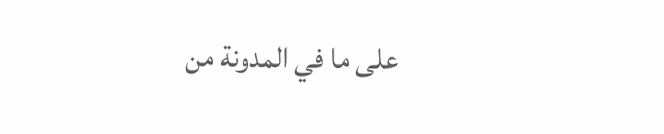على ما في المدونة من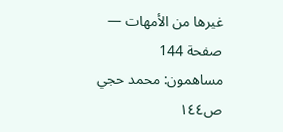غيرها من الأمهات — صفحة 144
مساهمون: محمد حجي
ص١٤٤